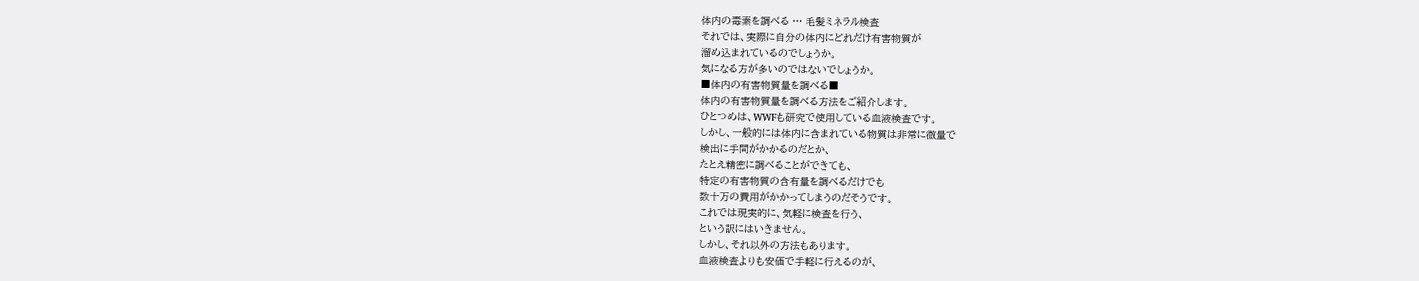体内の毒素を調べる … 毛髪ミネラル検査
それでは、実際に自分の体内にどれだけ有害物質が
溜め込まれているのでしょうか。
気になる方が多いのではないでしょうか。
■体内の有害物質量を調べる■
体内の有害物質量を調べる方法をご紹介します。
ひとつめは、WWFも研究で使用している血液検査です。
しかし、一般的には体内に含まれている物質は非常に微量で
検出に手間がかかるのだとか、
たとえ精密に調べることができても、
特定の有害物質の含有量を調べるだけでも
数十万の費用がかかってしまうのだそうです。
これでは現実的に、気軽に検査を行う、
という訳にはいきません。
しかし、それ以外の方法もあります。
血液検査よりも安価で手軽に行えるのが、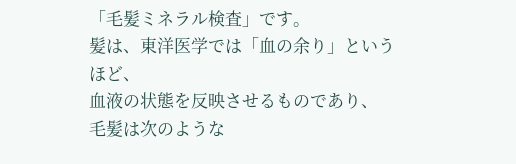「毛髪ミネラル検査」です。
髪は、東洋医学では「血の余り」というほど、
血液の状態を反映させるものであり、
毛髪は次のような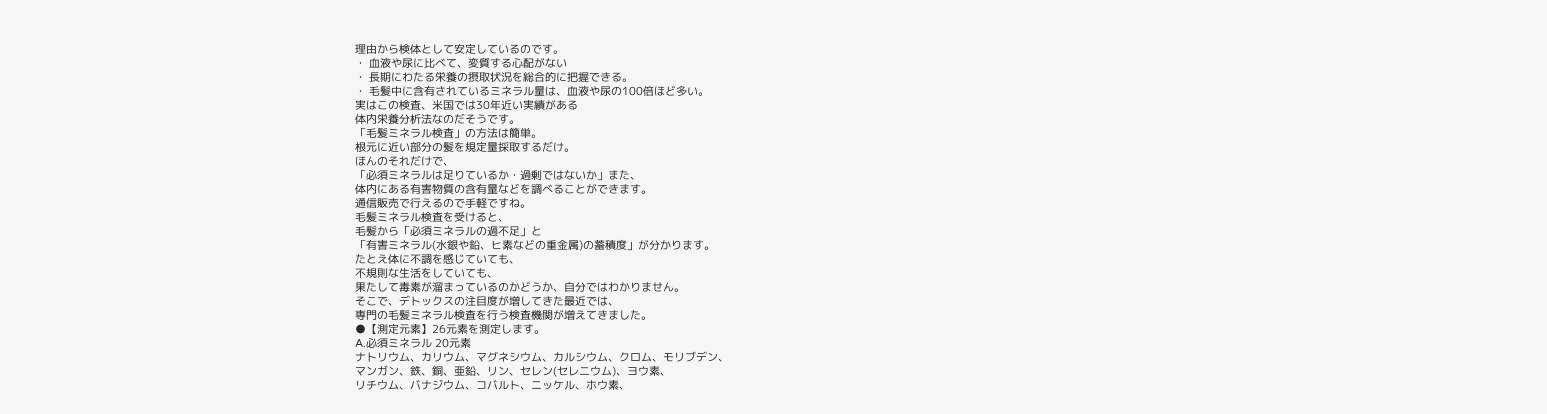理由から検体として安定しているのです。
・ 血液や尿に比べて、変質する心配がない
・ 長期にわたる栄養の摂取状況を総合的に把握できる。
・ 毛髪中に含有されているミネラル量は、血液や尿の100倍ほど多い。
実はこの検査、米国では30年近い実績がある
体内栄養分析法なのだそうです。
「毛髪ミネラル検査」の方法は簡単。
根元に近い部分の髪を規定量採取するだけ。
ほんのそれだけで、
「必須ミネラルは足りているか・過剰ではないか」また、
体内にある有害物質の含有量などを調べることができます。
通信販売で行えるので手軽ですね。
毛髪ミネラル検査を受けると、
毛髪から「必須ミネラルの過不足」と
「有害ミネラル(水銀や鉛、ヒ素などの重金属)の蓄積度」が分かります。
たとえ体に不調を感じていても、
不規則な生活をしていても、
果たして毒素が溜まっているのかどうか、自分ではわかりません。
そこで、デトックスの注目度が増してきた最近では、
専門の毛髪ミネラル検査を行う検査機関が増えてきました。
●【測定元素】26元素を測定します。
A.必須ミネラル 20元素
ナトリウム、カリウム、マグネシウム、カルシウム、クロム、モリブデン、
マンガン、鉄、銅、亜鉛、リン、セレン(セレニウム)、ヨウ素、
リチウム、バナジウム、コバルト、ニッケル、ホウ素、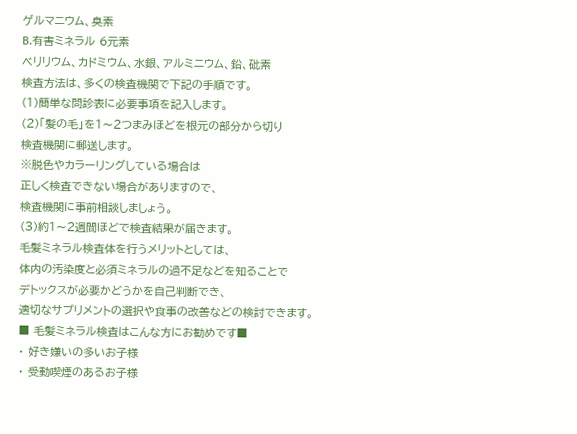ゲルマニウム、臭素
B.有害ミネラル 6元素
ベリリウム、カドミウム、水銀、アルミニウム、鉛、砒素
検査方法は、多くの検査機関で下記の手順です。
(1)簡単な問診表に必要事項を記入します。
(2)「髪の毛」を1〜2つまみほどを根元の部分から切り
検査機関に郵送します。
※脱色やカラーリングしている場合は
正しく検査できない場合がありますので、
検査機関に事前相談しましょう。
(3)約1〜2週間ほどで検査結果が届きます。
毛髪ミネラル検査体を行うメリットとしては、
体内の汚染度と必須ミネラルの過不足などを知ることで
デトックスが必要かどうかを自己判断でき、
適切なサプリメントの選択や食事の改善などの検討できます。
■ 毛髪ミネラル検査はこんな方にお勧めです■
・ 好き嫌いの多いお子様
・ 受動喫煙のあるお子様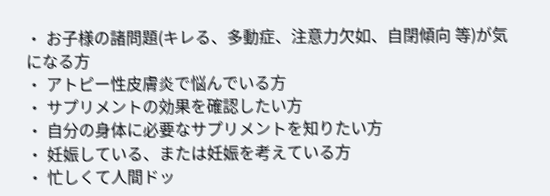・ お子様の諸問題(キレる、多動症、注意力欠如、自閉傾向 等)が気になる方
・ アトピー性皮膚炎で悩んでいる方
・ サプリメントの効果を確認したい方
・ 自分の身体に必要なサプリメントを知りたい方
・ 妊娠している、または妊娠を考えている方
・ 忙しくて人間ドッ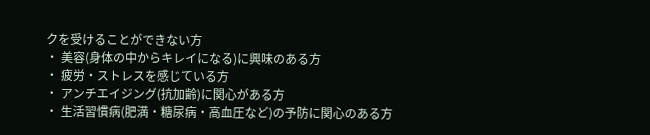クを受けることができない方
・ 美容(身体の中からキレイになる)に興味のある方
・ 疲労・ストレスを感じている方
・ アンチエイジング(抗加齢)に関心がある方
・ 生活習慣病(肥満・糖尿病・高血圧など)の予防に関心のある方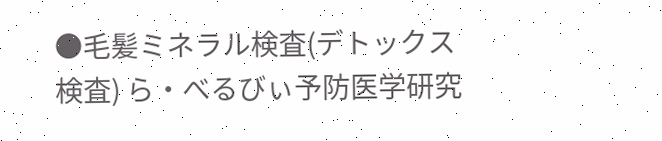●毛髪ミネラル検査(デトックス検査) ら・べるびぃ予防医学研究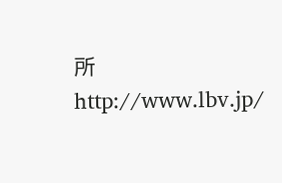所
http://www.lbv.jp/